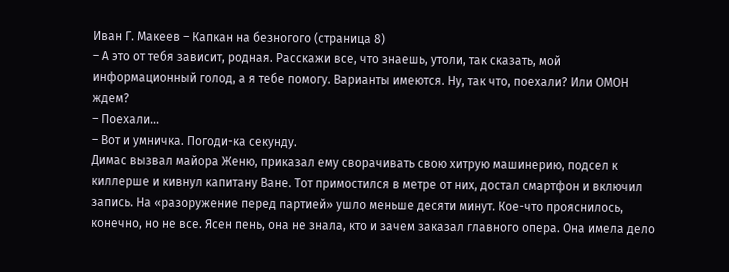Иван Г. Макеев – Капкан на безногого (страница 8)
– А это от тебя зависит, родная. Расскажи все, что знаешь, утоли, так сказать, мой информационный голод, а я тебе помогу. Варианты имеются. Ну, так что, поехали? Или ОМОН ждем?
– Поехали…
– Вот и умничка. Погоди-ка секунду.
Димас вызвал майора Женю, приказал ему сворачивать свою хитрую машинерию, подсел к киллерше и кивнул капитану Ване. Тот примостился в метре от них, достал смартфон и включил запись. На «разоружение перед партией» ушло меньше десяти минут. Кое-что прояснилось, конечно, но не все. Ясен пень, она не знала, кто и зачем заказал главного опера. Она имела дело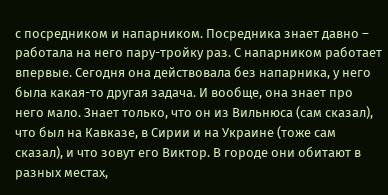с посредником и напарником. Посредника знает давно – работала на него пару-тройку раз. С напарником работает впервые. Сегодня она действовала без напарника, у него была какая-то другая задача. И вообще, она знает про него мало. Знает только, что он из Вильнюса (сам сказал), что был на Кавказе, в Сирии и на Украине (тоже сам сказал), и что зовут его Виктор. В городе они обитают в разных местах,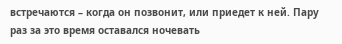встречаются – когда он позвонит, или приедет к ней. Пару раз за это время оставался ночевать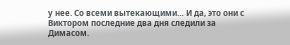у нее. Со всеми вытекающими… И да, это они с Виктором последние два дня следили за Димасом.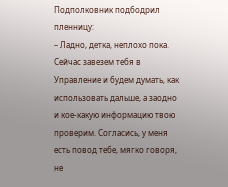Подполковник подбодрил пленницу:
– Ладно, детка, неплохо пока. Сейчас завезем тебя в Управление и будем думать, как использовать дальше, а заодно и кое-какую информацию твою проверим. Согласись, у меня есть повод тебе, мягко говоря, не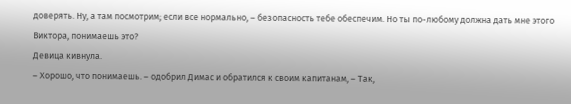доверять. Ну, а там посмотрим; если все нормально, – безопасность тебе обеспечим. Но ты по-любому должна дать мне этого Виктора, понимаешь это?
Девица кивнула.
– Хорошо, что понимаешь. – одобрил Димас и обратился к своим капитанам, – Так,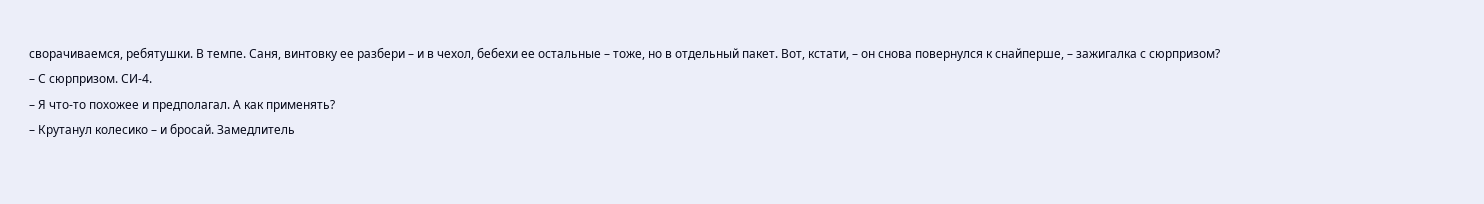сворачиваемся, ребятушки. В темпе. Саня, винтовку ее разбери – и в чехол, бебехи ее остальные – тоже, но в отдельный пакет. Вот, кстати, – он снова повернулся к снайперше, – зажигалка с сюрпризом?
– С сюрпризом. СИ-4.
– Я что-то похожее и предполагал. А как применять?
– Крутанул колесико – и бросай. Замедлитель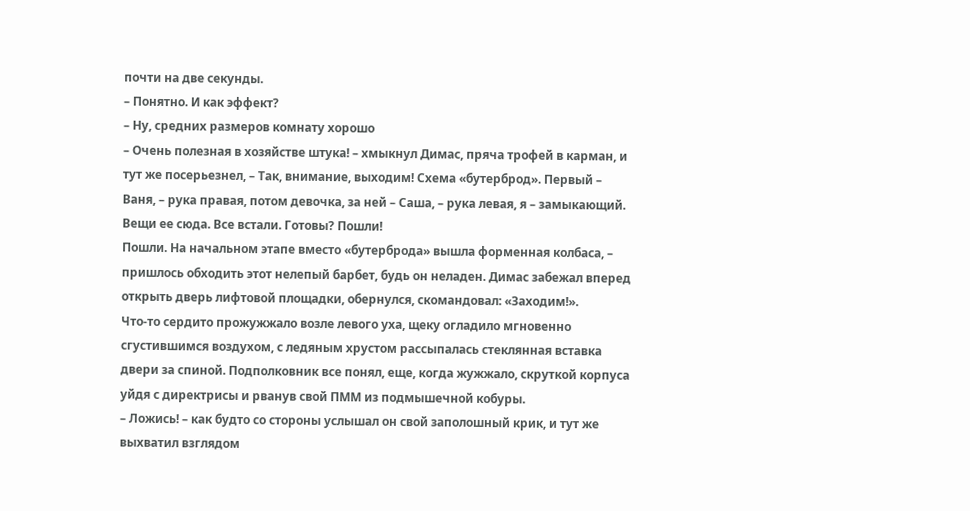почти на две секунды.
– Понятно. И как эффект?
– Ну, средних размеров комнату хорошо
– Очень полезная в хозяйстве штука! – хмыкнул Димас, пряча трофей в карман, и тут же посерьезнел, – Так, внимание, выходим! Схема «бутерброд». Первый – Ваня, – рука правая, потом девочка, за ней – Саша, – рука левая, я – замыкающий. Вещи ее сюда. Все встали. Готовы? Пошли!
Пошли. На начальном этапе вместо «бутерброда» вышла форменная колбаса, – пришлось обходить этот нелепый барбет, будь он неладен. Димас забежал вперед открыть дверь лифтовой площадки, обернулся, скомандовал: «Заходим!».
Что-то сердито прожужжало возле левого уха, щеку огладило мгновенно сгустившимся воздухом, с ледяным хрустом рассыпалась стеклянная вставка двери за спиной. Подполковник все понял, еще, когда жужжало, скруткой корпуса уйдя с директрисы и рванув свой ПММ из подмышечной кобуры.
– Ложись! – как будто со стороны услышал он свой заполошный крик, и тут же выхватил взглядом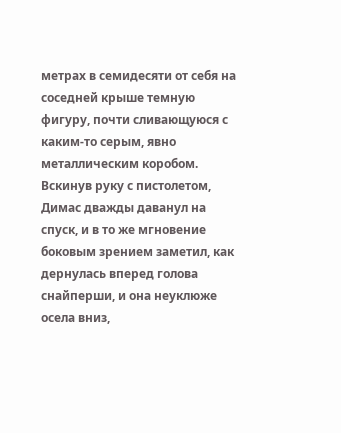метрах в семидесяти от себя на соседней крыше темную фигуру, почти сливающуюся с каким-то серым, явно металлическим коробом. Вскинув руку с пистолетом, Димас дважды даванул на спуск, и в то же мгновение боковым зрением заметил, как дернулась вперед голова снайперши, и она неуклюже осела вниз,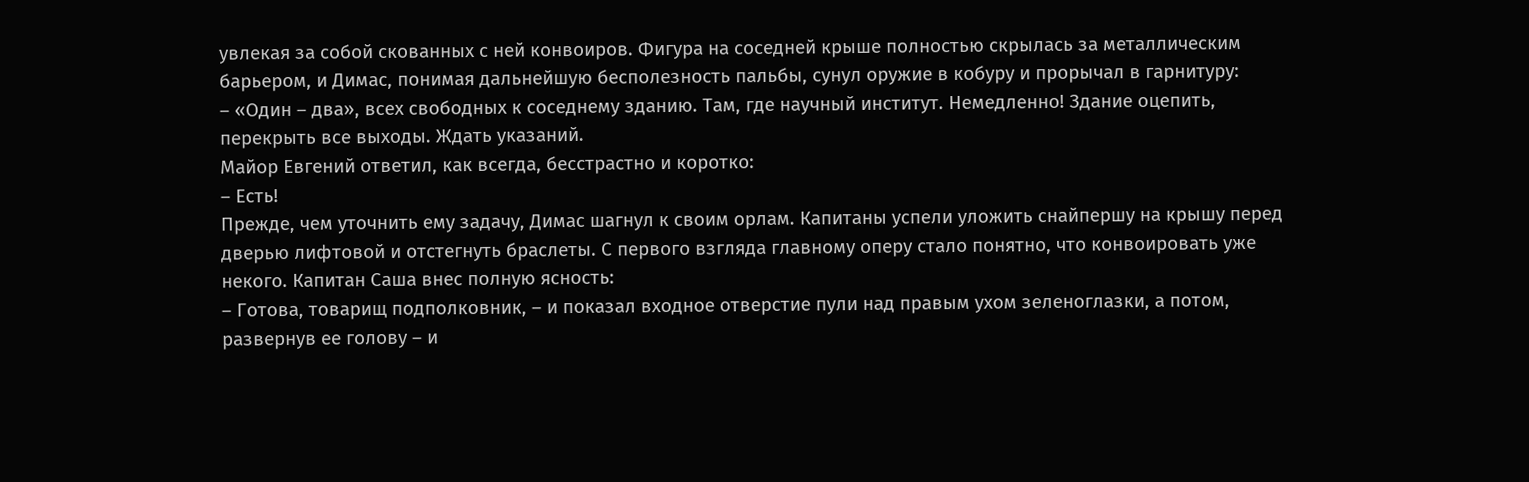увлекая за собой скованных с ней конвоиров. Фигура на соседней крыше полностью скрылась за металлическим барьером, и Димас, понимая дальнейшую бесполезность пальбы, сунул оружие в кобуру и прорычал в гарнитуру:
– «Один – два», всех свободных к соседнему зданию. Там, где научный институт. Немедленно! Здание оцепить, перекрыть все выходы. Ждать указаний.
Майор Евгений ответил, как всегда, бесстрастно и коротко:
– Есть!
Прежде, чем уточнить ему задачу, Димас шагнул к своим орлам. Капитаны успели уложить снайпершу на крышу перед дверью лифтовой и отстегнуть браслеты. С первого взгляда главному оперу стало понятно, что конвоировать уже некого. Капитан Саша внес полную ясность:
– Готова, товарищ подполковник, – и показал входное отверстие пули над правым ухом зеленоглазки, а потом, развернув ее голову – и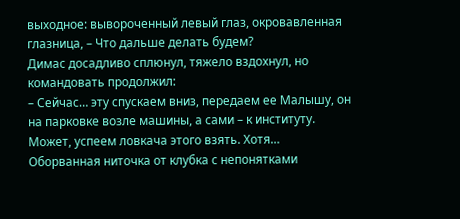выходное: вывороченный левый глаз, окровавленная глазница, – Что дальше делать будем?
Димас досадливо сплюнул, тяжело вздохнул, но командовать продолжил:
– Сейчас… эту спускаем вниз, передаем ее Малышу, он на парковке возле машины, а сами – к институту. Может, успеем ловкача этого взять. Хотя…
Оборванная ниточка от клубка с непонятками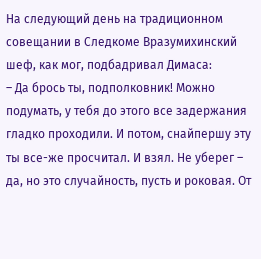На следующий день на традиционном совещании в Следкоме Вразумихинский шеф, как мог, подбадривал Димаса:
– Да брось ты, подполковник! Можно подумать, у тебя до этого все задержания гладко проходили. И потом, снайпершу эту ты все-же просчитал. И взял. Не уберег – да, но это случайность, пусть и роковая. От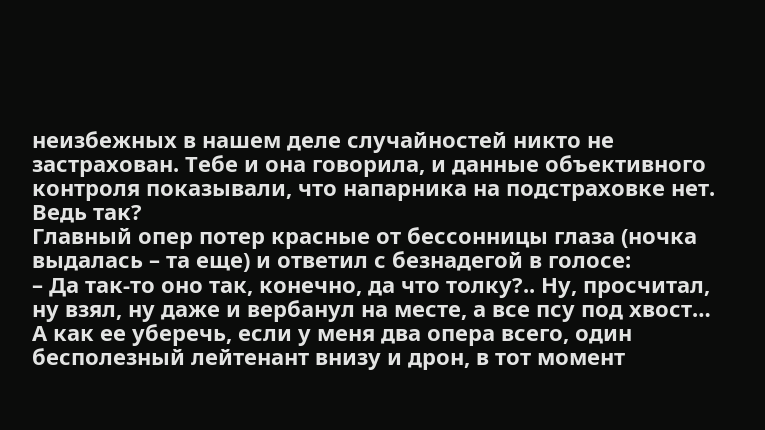неизбежных в нашем деле случайностей никто не застрахован. Тебе и она говорила, и данные объективного контроля показывали, что напарника на подстраховке нет. Ведь так?
Главный опер потер красные от бессонницы глаза (ночка выдалась – та еще) и ответил с безнадегой в голосе:
– Да так-то оно так, конечно, да что толку?.. Ну, просчитал, ну взял, ну даже и вербанул на месте, а все псу под хвост… А как ее уберечь, если у меня два опера всего, один бесполезный лейтенант внизу и дрон, в тот момент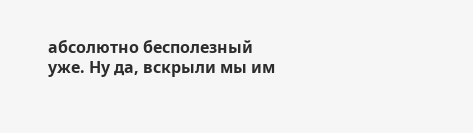абсолютно бесполезный уже. Ну да, вскрыли мы им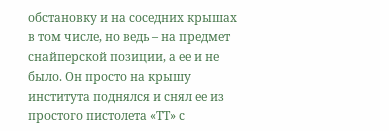обстановку и на соседних крышах в том числе, но ведь – на предмет снайперской позиции, а ее и не было. Он просто на крышу института поднялся и снял ее из простого пистолета «ТТ» с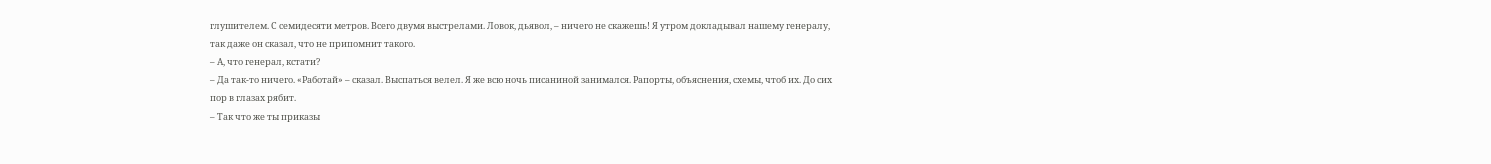глушителем. С семидесяти метров. Всего двумя выстрелами. Ловок, дьявол, – ничего не скажешь! Я утром докладывал нашему генералу, так даже он сказал, что не припомнит такого.
– А, что генерал, кстати?
– Да так-то ничего. «Работай» – сказал. Выспаться велел. Я же всю ночь писаниной занимался. Рапорты, объяснения, схемы, чтоб их. До сих пор в глазах рябит.
– Так что же ты приказы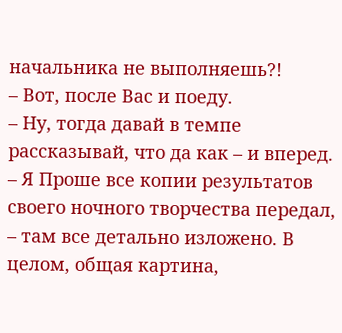начальника не выполняешь?!
– Вот, после Вас и поеду.
– Ну, тогда давай в темпе рассказывай, что да как – и вперед.
– Я Проше все копии результатов своего ночного творчества передал, – там все детально изложено. В целом, общая картина,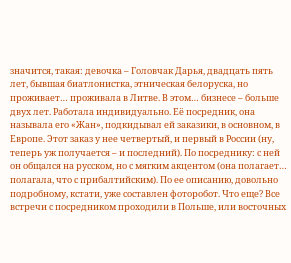значится, такая: девочка – Головчак Дарья, двадцать пять лет, бывшая биатлонистка, этническая белоруска, но проживает… проживала в Литве. В этом… бизнесе – больше двух лет. Работала индивидуально. Её посредник, она называла его «Жан», подкидывал ей заказики, в основном, в Европе. Этот заказ у нее четвертый, и первый в России (ну, теперь уж получается – и последний). По посреднику: с ней он общался на русском, но с мягким акцентом (она полагает… полагала, что с прибалтийским). По ее описанию, довольно подробному, кстати, уже составлен фоторобот. Что еще? Все встречи с посредником проходили в Польше, или восточных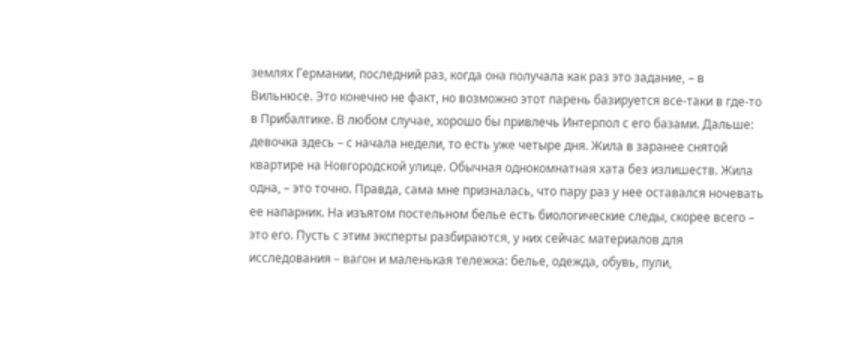землях Германии, последний раз, когда она получала как раз это задание, – в Вильнюсе. Это конечно не факт, но возможно этот парень базируется все-таки в где-то в Прибалтике. В любом случае, хорошо бы привлечь Интерпол с его базами. Дальше: девочка здесь – с начала недели, то есть уже четыре дня. Жила в заранее снятой квартире на Новгородской улице. Обычная однокомнатная хата без излишеств. Жила одна, – это точно. Правда, сама мне призналась, что пару раз у нее оставался ночевать ее напарник. На изъятом постельном белье есть биологические следы, скорее всего – это его. Пусть с этим эксперты разбираются, у них сейчас материалов для исследования – вагон и маленькая тележка: белье, одежда, обувь, пули,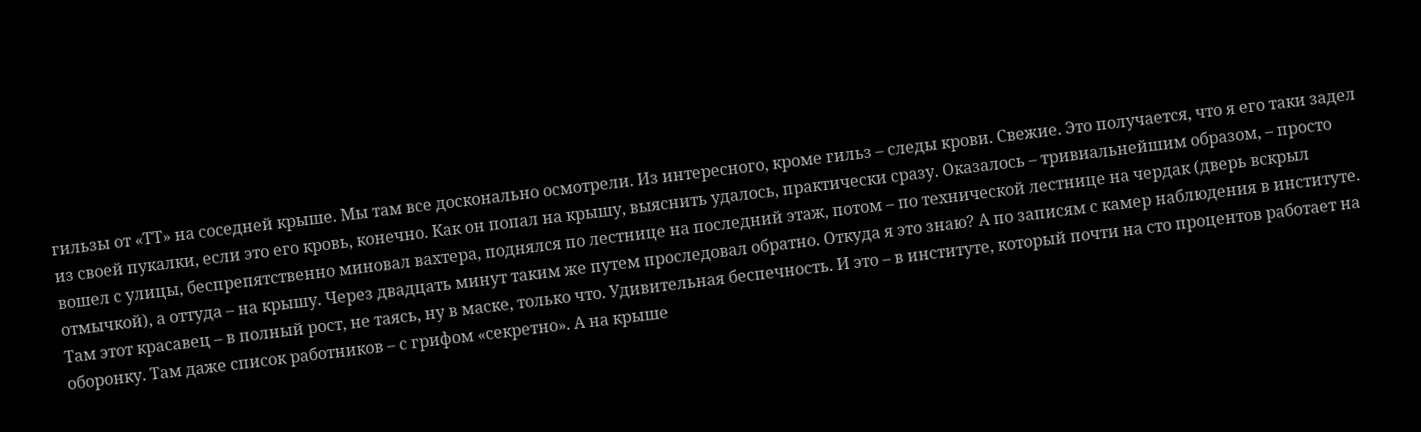гильзы от «ТТ» на соседней крыше. Мы там все досконально осмотрели. Из интересного, кроме гильз – следы крови. Свежие. Это получается, что я его таки задел из своей пукалки, если это его кровь, конечно. Как он попал на крышу, выяснить удалось, практически сразу. Оказалось – тривиальнейшим образом, – просто вошел с улицы, беспрепятственно миновал вахтера, поднялся по лестнице на последний этаж, потом – по технической лестнице на чердак (дверь вскрыл отмычкой), а оттуда – на крышу. Через двадцать минут таким же путем проследовал обратно. Откуда я это знаю? А по записям с камер наблюдения в институте. Там этот красавец – в полный рост, не таясь, ну в маске, только что. Удивительная беспечность. И это – в институте, который почти на сто процентов работает на оборонку. Там даже список работников – с грифом «секретно». А на крыше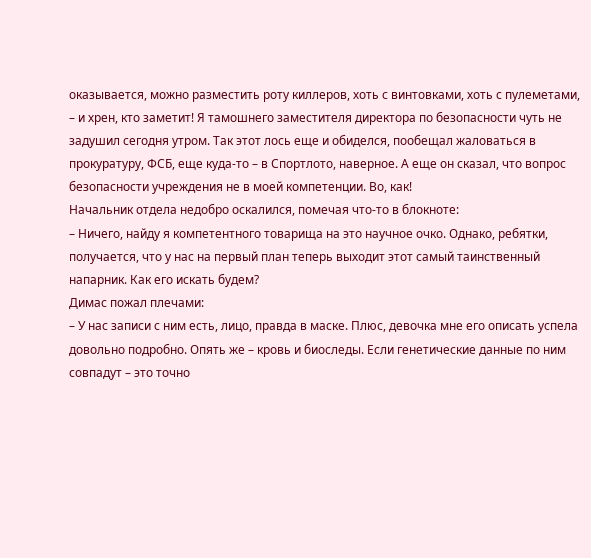оказывается, можно разместить роту киллеров, хоть с винтовками, хоть с пулеметами, – и хрен, кто заметит! Я тамошнего заместителя директора по безопасности чуть не задушил сегодня утром. Так этот лось еще и обиделся, пообещал жаловаться в прокуратуру, ФСБ, еще куда-то – в Спортлото, наверное. А еще он сказал, что вопрос безопасности учреждения не в моей компетенции. Во, как!
Начальник отдела недобро оскалился, помечая что-то в блокноте:
– Ничего, найду я компетентного товарища на это научное очко. Однако, ребятки, получается, что у нас на первый план теперь выходит этот самый таинственный напарник. Как его искать будем?
Димас пожал плечами:
– У нас записи с ним есть, лицо, правда в маске. Плюс, девочка мне его описать успела довольно подробно. Опять же – кровь и биоследы. Если генетические данные по ним совпадут – это точно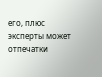его, плюс эксперты может отпечатки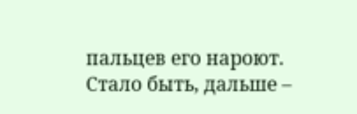пальцев его нароют. Стало быть, дальше –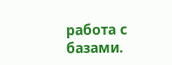работа с базами.